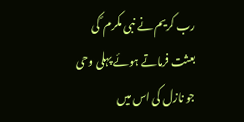رب کریم نے نبی مکرم ؐ کی بعثت فرماتے ہوئے پہلی وحی جو نازل کی اس میں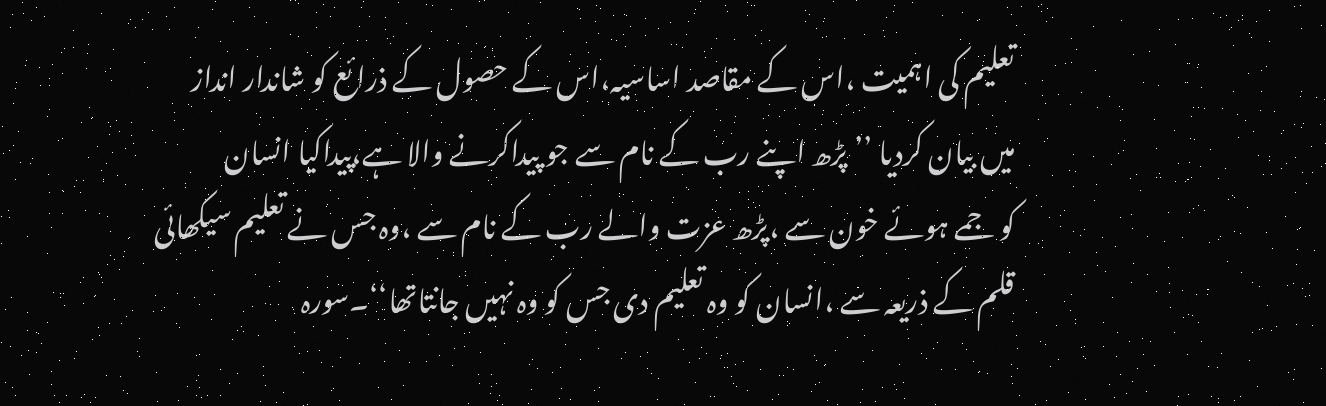تعلیم کی اہمیت ،اس کے مقاصد اساسیہ،اس کے حصول کے ذرائع کو شاندار انداز
میں بیان کردیا ’’پڑھ اپنے رب کے نام سے جو پیداکرنے والا ہے،پیداکیا انسان
کو جمے ہوئے خون سے ،پڑھ عزت والے رب کے نام سے ،وہ جس نے تعلیم سیکھائی
قلم کے ذریعہ سے ،انسان کو وہ تعلیم دی جس کو وہ نہیں جانتاتھا‘‘۔سورہ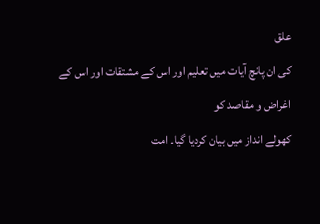علق
کی ان پانچ آیات میں تعلیم اور اس کے مشتقات اور اس کے اغراض و مقاصد کو
کھولے انداز میں بیان کردیا گیا۔ امت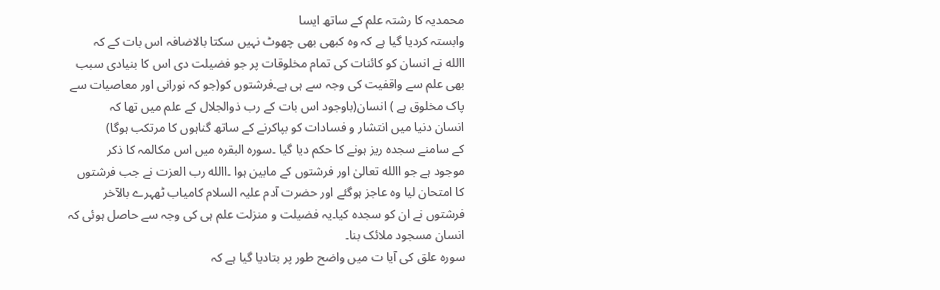محمدیہ کا رشتہ علم کے ساتھ ایسا
وابستہ کردیا گیا ہے کہ وہ کبھی بھی چھوٹ نہیں سکتا بالاضافہ اس بات کے کہ
االله نے انسان کو کائنات کی تمام مخلوقات پر جو فضیلت دی اس کا بنیادی سبب
بھی علم سے واقفیت کی وجہ سے ہی ہے۔فرشتوں کو(جو کہ نورانی اور معاصیات سے
پاک مخلوق ہے ) انسان(باوجود اس بات کے رب ذوالجلال کے علم میں تھا کہ
انسان دنیا میں انتشار و فسادات کو بپاکرنے کے ساتھ گناہوں کا مرتکب ہوگا)
کے سامنے سجدہ ریز ہونے کا حکم دیا گیا ۔سورہ البقرہ میں اس مکالمہ کا ذکر
موجود ہے جو االله تعالیٰ اور فرشتوں کے مابین ہوا ۔االله رب العزت نے جب فرشتوں
کا امتحان لیا وہ عاجز ہوگئے اور حضرت آدم علیہ السلام کامیاب ٹھہرے بالآخر
فرشتوں نے ان کو سجدہ کیا۔یہ فضیلت و منزلت علم ہی کی وجہ سے حاصل ہوئی کہ
انسان مسجود ملائک بنا۔
سورہ علق کی آیا ت میں واضح طور پر بتادیا گیا ہے کہ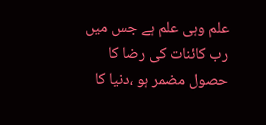علم وہی علم ہے جس میں
رب کائنات کی رضا کا حصول مضمر ہو ،دنیا کا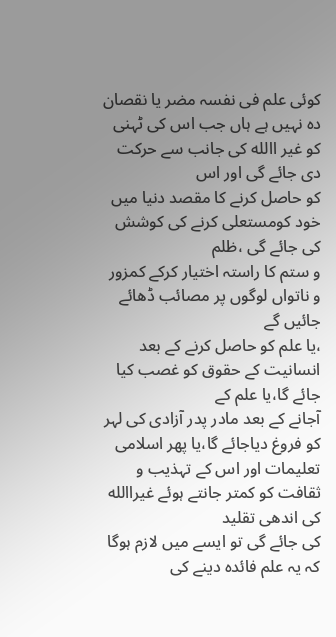کوئی علم فی نفسہ مضر یا نقصان
دہ نہیں ہے ہاں جب اس کی ٹہنی کو غیر االله کی جانب سے حرکت دی جائے گی اور اس
کو حاصل کرنے کا مقصد دنیا میں خود کومستعلی کرنے کی کوشش کی جائے گی ،ظلم
و ستم کا راستہ اختیار کرکے کمزور و ناتواں لوگوں پر مصائب ڈھائے جائیں گے
،یا علم کو حاصل کرنے کے بعد انسانیت کے حقوق کو غصب کیا جائے گا،یا علم کے
آجانے کے بعد مادر پدر آزادی کی لہر کو فروغ دیاجائے گا،یا پھر اسلامی
تعلیمات اور اس کے تہذیب و ثقافت کو کمتر جانتے ہوئے غیراالله کی اندھی تقلید
کی جائے گی تو ایسے میں لازم ہوگا کہ یہ علم فائدہ دینے کی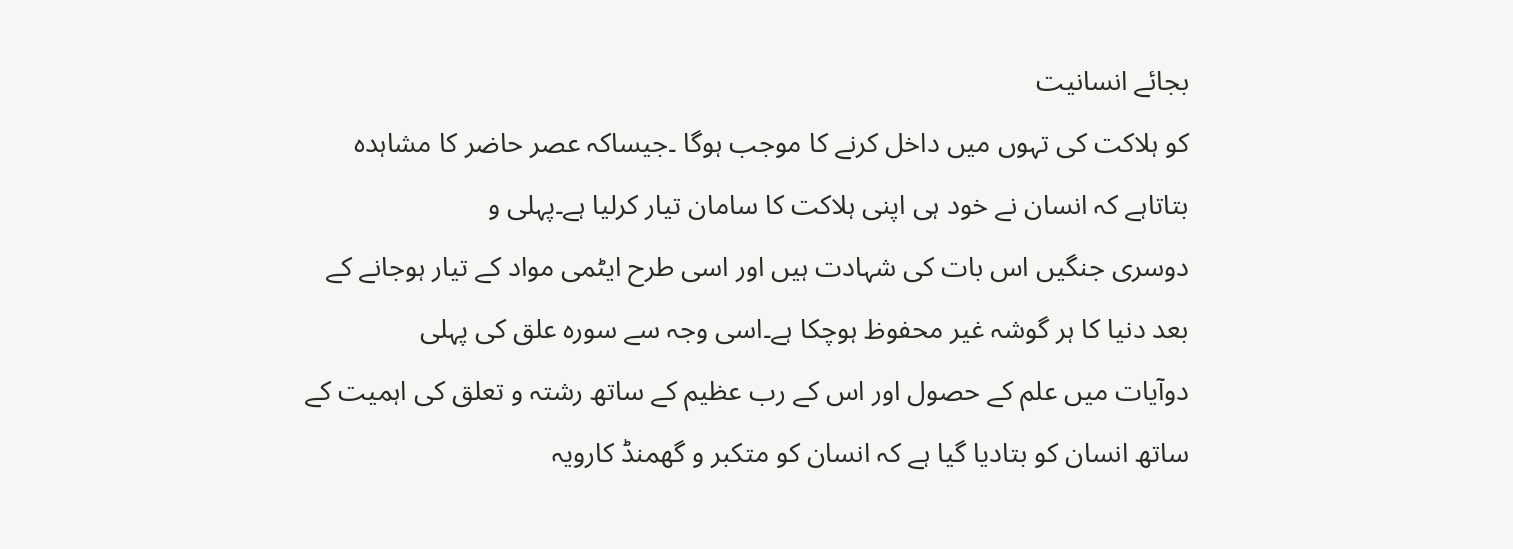بجائے انسانیت
کو ہلاکت کی تہوں میں داخل کرنے کا موجب ہوگا ۔جیساکہ عصر حاضر کا مشاہدہ
بتاتاہے کہ انسان نے خود ہی اپنی ہلاکت کا سامان تیار کرلیا ہے۔پہلی و
دوسری جنگیں اس بات کی شہادت ہیں اور اسی طرح ایٹمی مواد کے تیار ہوجانے کے
بعد دنیا کا ہر گوشہ غیر محفوظ ہوچکا ہے۔اسی وجہ سے سورہ علق کی پہلی
دوآیات میں علم کے حصول اور اس کے رب عظیم کے ساتھ رشتہ و تعلق کی اہمیت کے
ساتھ انسان کو بتادیا گیا ہے کہ انسان کو متکبر و گھمنڈ کارویہ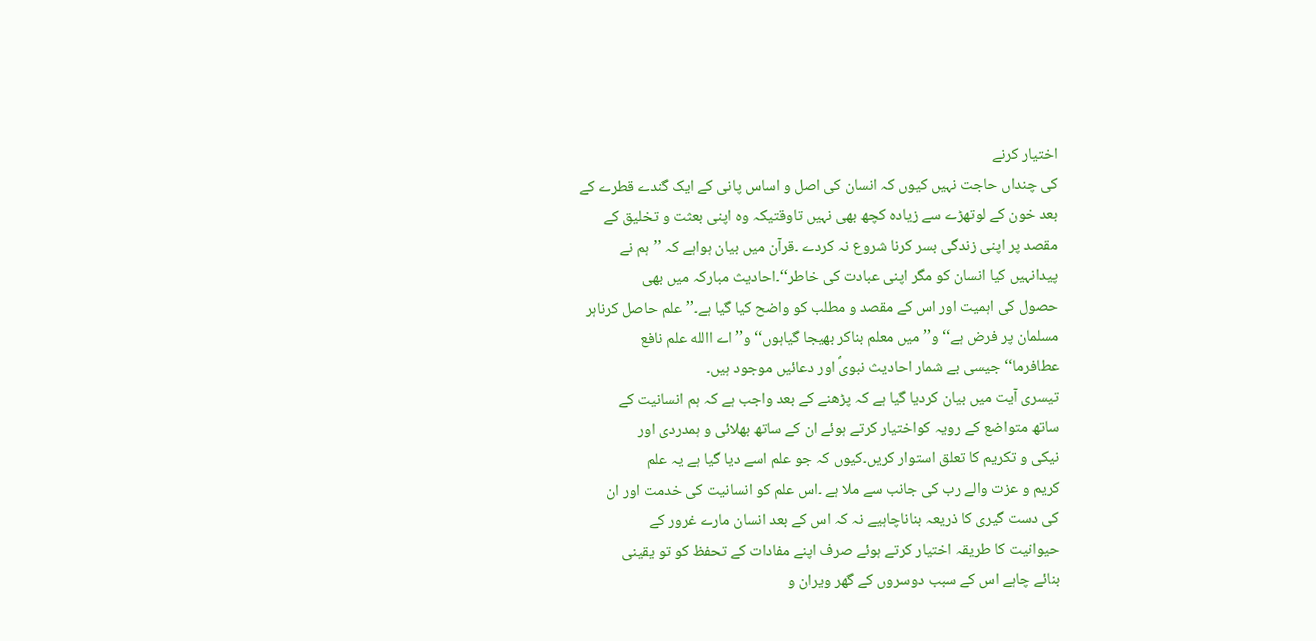اختیار کرنے
کی چنداں حاجت نہیں کیوں کہ انسان کی اصل و اساس پانی کے ایک گندے قطرے کے
بعد خون کے لوتھڑے سے زیادہ کچھ بھی نہیں تاوقتیکہ وہ اپنی بعثت و تخلیق کے
مقصد پر اپنی زندگی بسر کرنا شروع نہ کردے ۔قرآن میں بیان ہواہے کہ ’’ہم نے
پیدانہیں کیا انسان کو مگر اپنی عبادت کی خاطر‘‘۔احادیث مبارکہ میں بھی
حصول کی اہمیت اور اس کے مقصد و مطلب کو واضح کیا گیا ہے۔’’علم حاصل کرناہر
مسلمان پر فرض ہے‘‘و’’میں معلم بناکر بھیجا گیاہوں‘‘و’’اے االله علم نافع
عطافرما‘‘ جیسی بے شمار احادیث نبویؐ اور دعائیں موجود ہیں۔
تیسری آیت میں بیان کردیا گیا ہے کہ پڑھنے کے بعد واجب ہے کہ ہم انسانیت کے
ساتھ متواضع کے رویہ کواختیار کرتے ہوئے ان کے ساتھ بھلائی و ہمدردی اور
نیکی و تکریم کا تعلق استوار کریں۔کیوں کہ جو علم اسے دیا گیا ہے یہ علم
کریم و عزت والے رب کی جانب سے ملا ہے ۔اس علم کو انسانیت کی خدمت اور ان
کی دست گیری کا ذریعہ بناناچاہیے نہ کہ اس کے بعد انسان مارے غرور کے
حیوانیت کا طریقہ اختیار کرتے ہوئے صرف اپنے مفادات کے تحفظ کو تو یقینی
بنائے چاہے اس کے سبب دوسروں کے گھر ویران و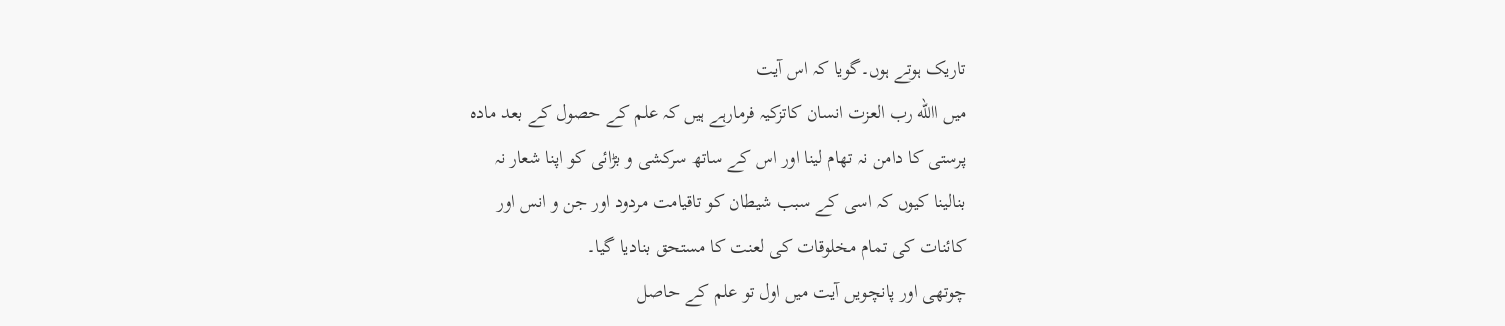تاریک ہوتے ہوں۔گویا کہ اس آیت
میں االله رب العزت انسان کاتزکیہ فرمارہے ہیں کہ علم کے حصول کے بعد مادہ
پرستی کا دامن نہ تھام لینا اور اس کے ساتھ سرکشی و بڑائی کو اپنا شعار نہ
بنالینا کیوں کہ اسی کے سبب شیطان کو تاقیامت مردود اور جن و انس اور
کائنات کی تمام مخلوقات کی لعنت کا مستحق بنادیا گیا۔
چوتھی اور پانچویں آیت میں اول تو علم کے حاصل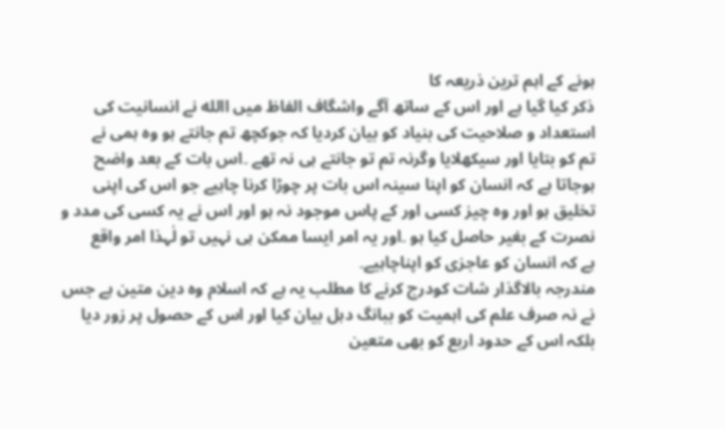ہونے کے اہم ترین ذریعہ کا
ذکر کیا گیا ہے اور اس کے ساتھ آگے واشگاف الفاظ میں االله نے انسانیت کی
استعداد و صلاحیت کی بنیاد کو بیان کردیا کہ جوکچھ تم جانتے ہو وہ ہمی نے
تم کو بتایا اور سیکھلایا وگرنہ تم تو جانتے ہی نہ تھے ۔اس بات کے بعد واضح
ہوجاتا ہے کہ انسان کو اپنا سینہ اس بات پر چوڑا کرنا چاہیے جو اس کی اپنی
تخلیق ہو اور وہ چیز کسی اور کے پاس موجود نہ ہو اور اس نے یہ کسی کی مدد و
نصرت کے بغیر حاصل کیا ہو ۔اور یہ امر ایسا ممکن ہی نہیں تو لٰہذا امر واقع
ہے کہ انسان کو عاجزی کو اپناچاہیے۔
مندرجہ بالاگذار شات کودرج کرنے کا مطلب یہ ہے کہ اسلام وہ دین متین ہے جس
نے نہ صرف علم کی اہمیت کو ببانگ دہل بیان کیا اور اس کے حصول پر زور دیا
بلکہ اس کے حدود اربع کو بھی متعین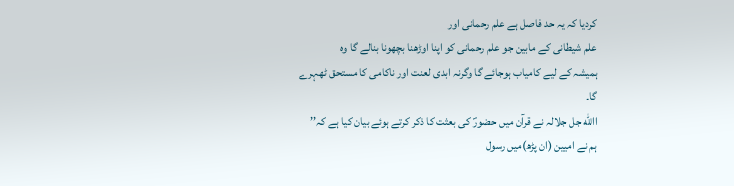کردیا کہ یہ حد فاصل ہے علم رحمانی اور
علم شیطانی کے مابین جو علم رحمانی کو اپنا اوڑھنا بچھونا بنالے گا وہ
ہمیشہ کے لیے کامیاب ہوجائے گا وگرنہ ابدی لعنت اور ناکامی کا مستحق ٹھہرے
گا۔
االله جل جلالہ نے قرآن میں حضورؐ کی بعثت کا ذکر کرتے ہوئے بیان کیا ہے کہ’’
ہم نے امیین (ان پڑھ)میں رسول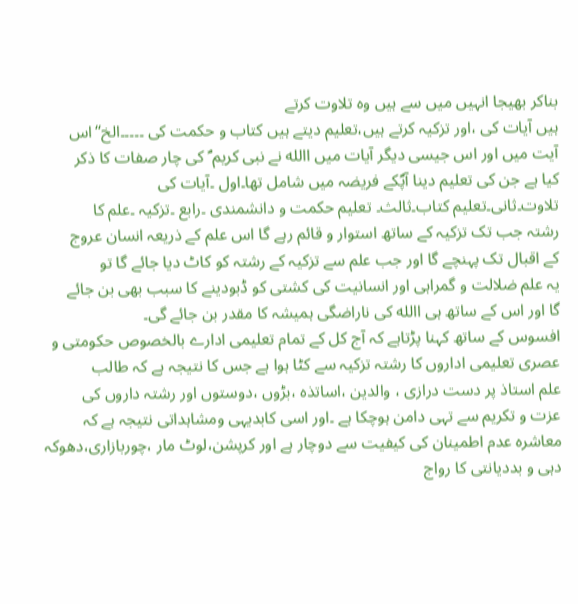بناکر بھیجا انہیں میں سے ہیں وہ تلاوت کرتے
ہیں آیات کی ،اور تزکیہ کرتے ہیں،تعلیم دیتے ہیں کتاب و حکمت کی ۔۔۔۔۔الخ‘‘اس
آیت میں اور اس جیسی دیگر آیات میں االله نے نبی کریم ؐ کی چار صفات کا ذکر
کیا ہے جن کی تعلیم دینا آپؐکے فریضہ میں شامل تھا۔اول ۔آیات کی
تلاوت۔ثانی۔تعلیم کتاب۔ثالث۔ تعلیم حکمت و دانشمندی ۔رابع ۔تزکیہ ۔علم کا
رشتہ جب تک تزکیہ کے ساتھ استوار و قائم رہے گا اس علم کے ذریعہ انسان عروج
کے اقبال تک پہنچے گا اور جب علم سے تزکیہ کے رشتہ کو کاٹ دیا جائے گا تو
یہ علم ضلالت و گمراہی اور انسانیت کی کشتی کو ڈبودینے کا سبب بھی بن جائے
گا اور اس کے ساتھ ہی االله کی ناراضگی ہمیشہ کا مقدر بن جائے گی۔
افسوس کے ساتھ کہنا پڑتاہے کہ آج کل کے تمام تعلیمی ادارے بالخصوص حکومتی و
عصری تعلیمی اداروں کا رشتہ تزکیہ سے کٹا ہوا ہے جس کا نتیجہ ہے کہ طالب
علم استاذ پر دست درازی ، والدین ،اساتذہ ،بڑوں ،دوستوں اور رشتہ داروں کی
عزت و تکریم سے تہی دامن ہوچکا ہے ۔اور اسی کابدیہی ومشاہداتی نتیجہ ہے کہ
معاشرہ عدم اطمینان کی کیفیت سے دوچار ہے اور کرپشن،لوٹ مار ،چوربازاری،دھوکہ
دہی و بددیانتی کا رواج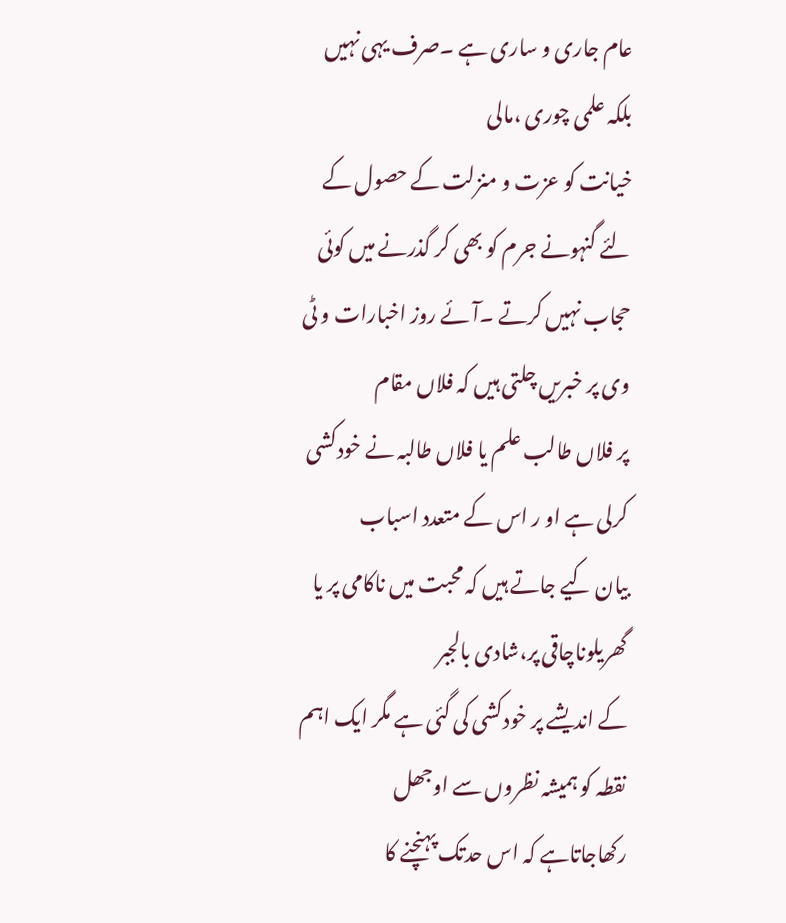عام جاری و ساری ہے ۔صرف یہی نہیں بلکہ علمی چوری ،مالی
خیانت کو عزت و منزلت کے حصول کے لئے گنہونے جرم کو بھی کر گذرنے میں کوئی
حجاب نہیں کرتے ۔آئے روز اخبارات و ٹی وی پر خبریں چلتی ہیں کہ فلاں مقام
پر فلاں طالب علم یا فلاں طالبہ نے خودکشی کرلی ہے او ر اس کے متعدد اسباب
بیان کیے جاتے ہیں کہ محبت میں ناکامی پر یا گھریلوناچاقی پر،شادی بالجبر
کے اندیشے پر خودکشی کی گئی ہے مگر ایک اہم نقطہ کو ہمیشہ نظروں سے اوجھل
رکھاجاتاہے کہ اس حدتک پہنچنے کا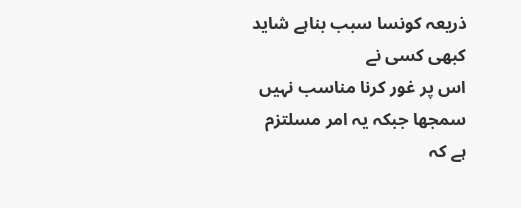ذریعہ کونسا سبب بناہے شاید کبھی کسی نے
اس پر غور کرنا مناسب نہیں سمجھا جبکہ یہ امر مسلتزم ہے کہ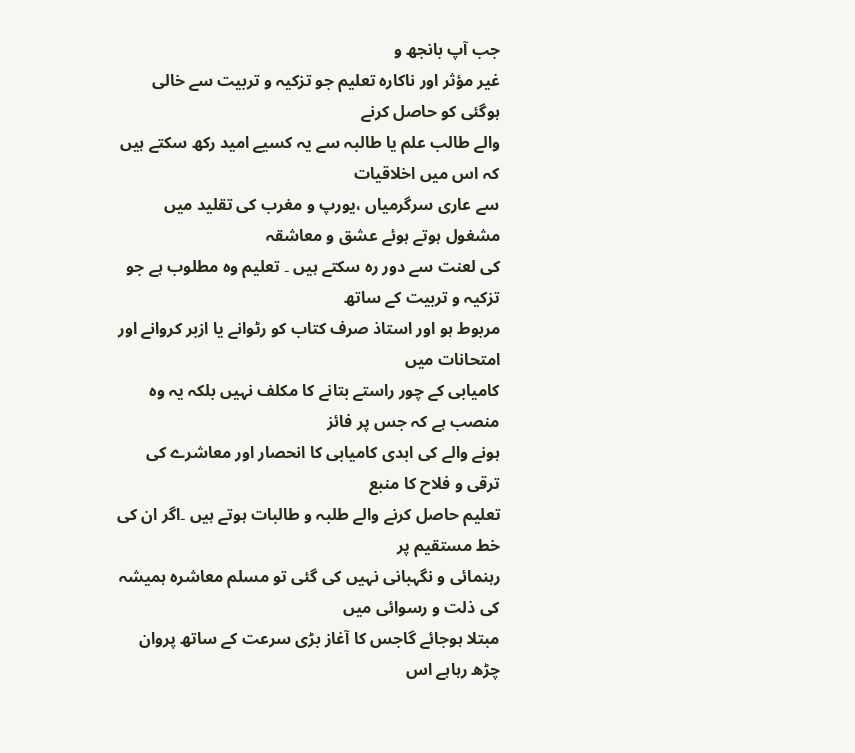جب آپ بانجھ و
غیر مؤثر اور ناکارہ تعلیم جو تزکیہ و تربیت سے خالی ہوگئی کو حاصل کرنے
والے طالب علم یا طالبہ سے یہ کسیے امید رکھ سکتے ہیں کہ اس میں اخلاقیات
سے عاری سرگرمیاں ،یورپ و مغرب کی تقلید میں مشغول ہوتے ہوئے عشق و معاشقہ
کی لعنت سے دور رہ سکتے ہیں ۔ تعلیم وہ مطلوب ہے جو تزکیہ و تربیت کے ساتھ
مربوط ہو اور استاذ صرف کتاب کو رٹوانے یا ازبر کروانے اور امتحانات میں
کامیابی کے چور راستے بتانے کا مکلف نہیں بلکہ یہ وہ منصب ہے کہ جس پر فائز
ہونے والے کی ابدی کامیابی کا انحصار اور معاشرے کی ترقی و فلاح کا منبع
تعلیم حاصل کرنے والے طلبہ و طالبات ہوتے ہیں ۔اگر ان کی خط مستقیم پر
رہنمائی و نگہبانی نہیں کی گئی تو مسلم معاشرہ ہمیشہ کی ذلت و رسوائی میں
مبتلا ہوجائے گاجس کا آغاز بڑی سرعت کے ساتھ پروان چڑھ رہاہے اس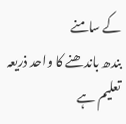کے سامنے
بندھ باندھنے کا واحد ذریعہ تعلیم ہے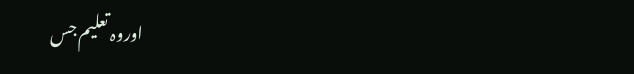اوروہ تعلیم جس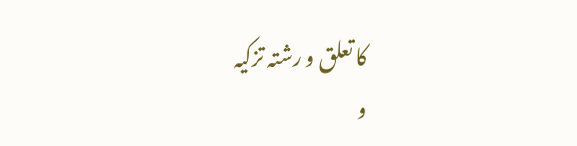کا تعلق و رشتہ تزکیہ
و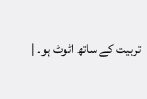تربیت کے ساتھ اٹوٹ ہو۔ |